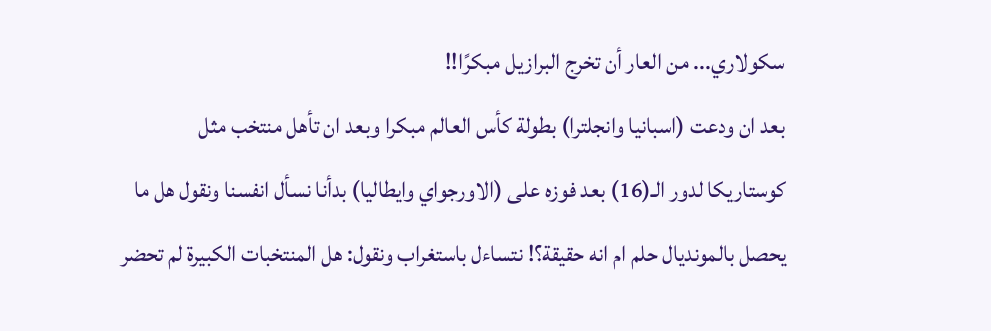سكولاري... من العار أن تخرج البرازيل مبكرًا!!
بعد ان ودعت (اسبانيا وانجلترا) بطولة كأس العالم مبكرا وبعد ان تأهل منتخب مثل كوستاريكا لدور الـ(16) بعد فوزه على (الاورجواي وايطاليا) بدأنا نسأل انفسنا ونقول هل ما يحصل بالمونديال حلم ام انه حقيقة؟! نتساءل باستغراب ونقول: هل المنتخبات الكبيرة لم تحضر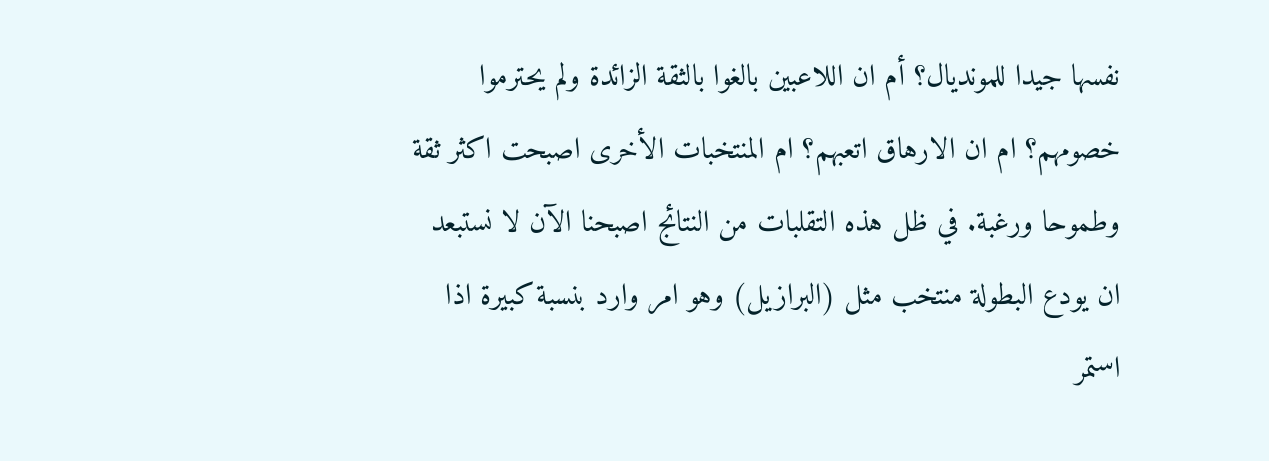نفسها جيدا للمونديال؟ أم ان اللاعبين بالغوا بالثقة الزائدة ولم يحترموا خصومهم؟ ام ان الارهاق اتعبهم؟ ام المنتخبات الأخرى اصبحت اكثر ثقة وطموحا ورغبة. في ظل هذه التقلبات من النتائج اصبحنا الآن لا نستبعد ان يودع البطولة منتخب مثل (البرازيل) وهو امر وارد بنسبة كبيرة اذا استمر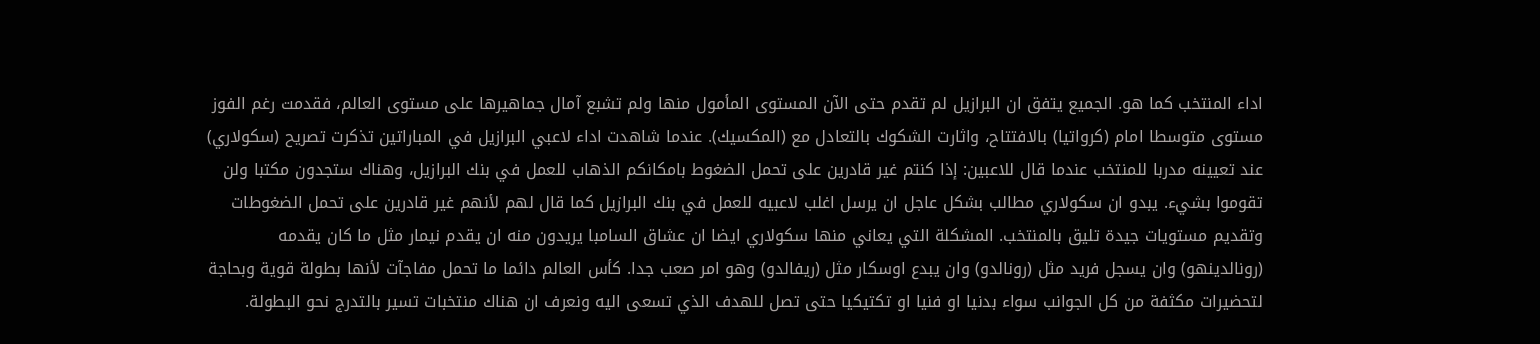اداء المنتخب كما هو. الجميع يتفق ان البرازيل لم تقدم حتى الآن المستوى المأمول منها ولم تشبع آمال جماهيرها على مستوى العالم، فقدمت رغم الفوز مستوى متوسطا امام (كرواتيا) بالافتتاح، واثارت الشكوك بالتعادل مع (المكسيك). عندما شاهدت اداء لاعبي البرازيل في المباراتين تذكرت تصريح (سكولاري) عند تعيينه مدربا للمنتخب عندما قال للاعبين: إذا كنتم غير قادرين على تحمل الضغوط بامكانكم الذهاب للعمل في بنك البرازيل، وهناك ستجدون مكتبا ولن تقوموا بشيء. يبدو ان سكولاري مطالب بشكل عاجل ان يرسل اغلب لاعبيه للعمل في بنك البرازيل كما قال لهم لأنهم غير قادرين على تحمل الضغوطات وتقديم مستويات جيدة تليق بالمنتخب. المشكلة التي يعاني منها سكولاري ايضا ان عشاق السامبا يريدون منه ان يقدم نيمار مثل ما كان يقدمه (رونالدينهو) وان يسجل فريد مثل (رونالدو) وان يبدع اوسكار مثل (ريفالدو) وهو امر صعب جدا. كأس العالم دائما ما تحمل مفاجآت لأنها بطولة قوية وبحاجة لتحضيرات مكثفة من كل الجوانب سواء بدنيا او فنيا او تكتيكيا حتى تصل للهدف الذي تسعى اليه ونعرف ان هناك منتخبات تسير بالتدرج نحو البطولة.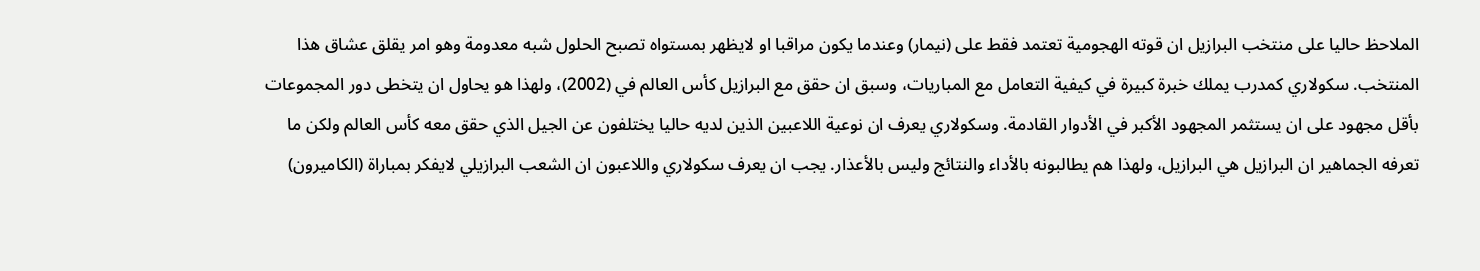الملاحظ حاليا على منتخب البرازيل ان قوته الهجومية تعتمد فقط على (نيمار) وعندما يكون مراقبا او لايظهر بمستواه تصبح الحلول شبه معدومة وهو امر يقلق عشاق هذا المنتخب. سكولاري كمدرب يملك خبرة كبيرة في كيفية التعامل مع المباريات، وسبق ان حقق مع البرازيل كأس العالم في (2002)، ولهذا هو يحاول ان يتخطى دور المجموعات بأقل مجهود على ان يستثمر المجهود الأكبر في الأدوار القادمة. وسكولاري يعرف ان نوعية اللاعبين الذين لديه حاليا يختلفون عن الجيل الذي حقق معه كأس العالم ولكن ما تعرفه الجماهير ان البرازيل هي البرازيل، ولهذا هم يطالبونه بالأداء والنتائج وليس بالأعذار. يجب ان يعرف سكولاري واللاعبون ان الشعب البرازيلي لايفكر بمباراة (الكاميرون)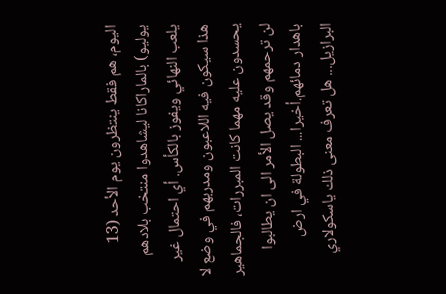اليوم، هم فقط ينتظرون يوم الأحد (13 يوليو) بالماراكانا ليشاهدوا منتخب بلادهم يلعب النهائي ويفوز بالكأس. أي احتمال غير هذا سيكون فيه اللاعبون ومدربهم في وضع لا يحسدون عليه مهما كانت المبررات، فالجماهير لن ترحمهم وقد يصل الأمر الى ان يطالبوا باهدار دمائهم.أخيرا... البطولة في ارض البرازيل... هل تعرف معنى ذلك ياسكولاري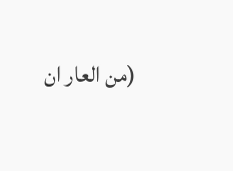(من العار ان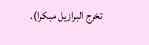تخرج البرازيل مبكرا).